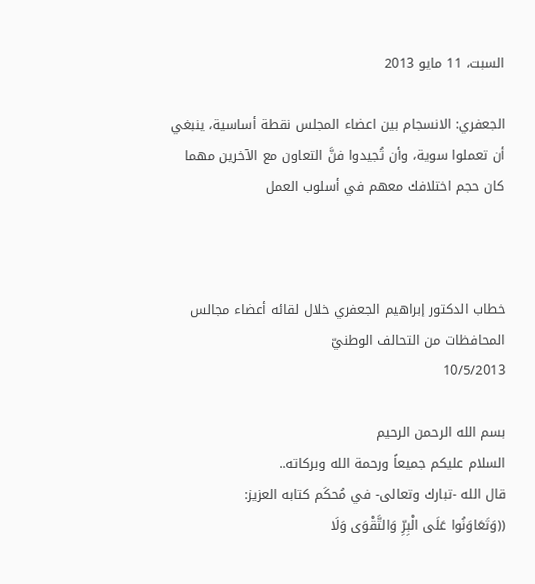السبت، 11 مايو 2013

الجعفري: الانسجام بين اعضاء المجلس نقطة أساسية، ينبغي أن تعملوا سوية، وأن تُجيدوا فنَّ التعاون مع الآخرين مهما كان حجم اختلافك معهم في أسلوب العمل



خطاب الدكتور إبراهيم الجعفري خلال لقائه أعضاء مجالس المحافظات من التحالف الوطنيّ
10/5/2013

بسم الله الرحمن الرحيم
السلام عليكم جميعاً ورحمة الله وبركاته..
قال الله -تبارك وتعالى- في مُحكَم كتابه العزيز:
((وَتَعَاوَنُوا عَلَى الْبِرِّ وَالتَّقْوَى وَلَا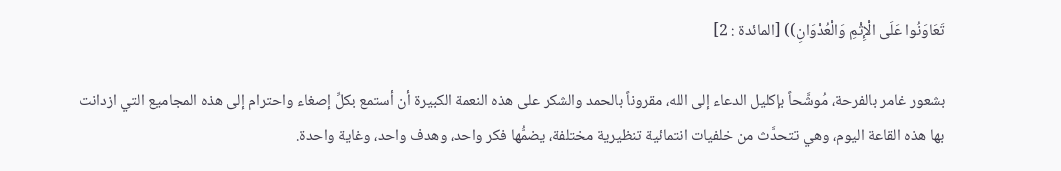تَعَاوَنُوا عَلَى الْإِثْمِ وَالْعُدْوَانِ)) [المائدة : 2]

بشعور غامر بالفرحة، مُوشَّحاً بإكليل الدعاء إلى الله، مقروناً بالحمد والشكر على هذه النعمة الكبيرة أن أستمع بكلِّ إصغاء واحترام إلى هذه المجاميع التي ازدانت بها هذه القاعة اليوم، وهي تتحدَّث من خلفيات انتمائية تنظيرية مختلفة، يضمُّها فكر واحد، وهدف واحد، وغاية واحدة.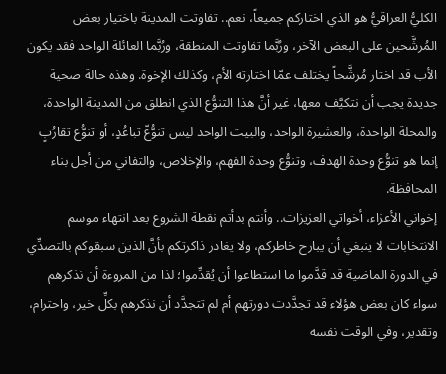الكليُّ العراقيُّ هو الذي اختاركم جميعاً، نعم.. تفاوتت المدينة باختيار بعض المُرشَّحين على البعض الآخر، ورُبَّما تفاوتت المنطقة، ورُبَّما العائلة الواحد فقد يكون الأب قد اختار مُرشَّحاً يختلف عمّا اختارته الأم، وكذلك الإخوة. وهذه حالة صحية جديدة يجب أن نتكيَّف معها، غير أنَّ هذا التنوُّع الذي انطلق من المدينة الواحدة، والمحلة الواحدة، والعشيرة الواحد، والبيت الواحد ليس تنوُّعّ تباعُدٍ، أو تنوُّع تقارُبٍ إنما هو تنوُّع وحدة الهدف، وتنوُّع وحدة الفهم، والإخلاص، والتفاني من أجل بناء المحافظة.
إخواني الأعزاء، أخواتي العزيزات.. وأنتم بدأتم نقطة الشروع بعد انتهاء موسم الانتخابات لا ينبغي أن يبارح خاطركم، ولا يغادر ذاكرتكم بأنَّ الذين سبقوكم بالتصدِّي في الدورة الماضية قد قدَّموا ما استطاعوا أن يُقدِّموا؛ لذا من المروءة أن نذكرهم سواء كان بعض هؤلاء قد تجدَّدت دورتهم أم لم تتجدَّد أن نذكرهم بكلِّ خير، واحترام، وتقدير، وفي الوقت نفسه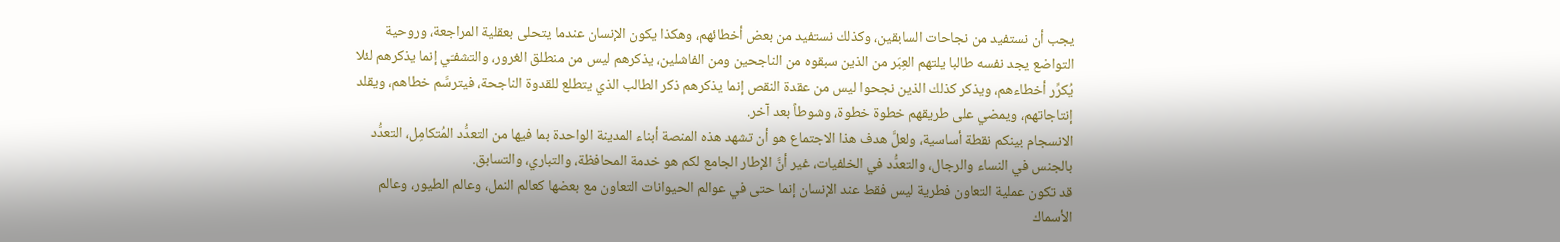يجب أن نستفيد من نجاحات السابقين، وكذلك نستفيد من بعض أخطائهم، وهكذا يكون الإنسان عندما يتحلى بعقلية المراجعة، وروحية التواضع يجد نفسه طالبا يلتهم العِبَر من الذين سبقوه من الناجحين ومن الفاشلين، يذكرهم ليس من منطلق الغرور، والتشفـّي إنما يذكرهم لئلا يُكرِّر أخطاءهم، ويذكر كذلك الذين نجحوا ليس من عقدة النقص إنما يذكرهم ذكر الطالب الذي يتطلع للقدوة الناجحة، فيترسَّم خطاهم، ويقلد إنتاجاتهم، ويمضي على طريقهم خطوة خطوة، وشوطاً بعد آخر.
الانسجام بينكم نقطة أساسية، ولعلَّ هدف هذا الاجتماع هو أن تشهد هذه المنصة أبناء المدينة الواحدة بما فيها من التعدُّد المُتكامِل، التعدُّد بالجنس في النساء والرجال، والتعدُّد في الخلفيات، غير أنَّ الإطار الجامع لكم هو خدمة المحافظة، والتباري، والتسابق.
قد تكون عملية التعاون فطرية ليس فقط عند الإنسان إنما حتى في عوالم الحيوانات التعاون مع بعضها كعالم النمل، وعالم الطيور، وعالم الأسماك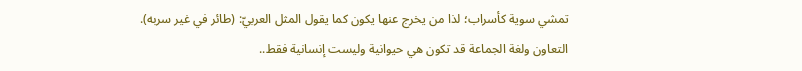تمشي سوية كأسراب؛ لذا من يخرج عنها يكون كما يقول المثل العربيّ: (طائر في غير سربه).
التعاون ولغة الجماعة قد تكون هي حيوانية وليست إنسانية فقط..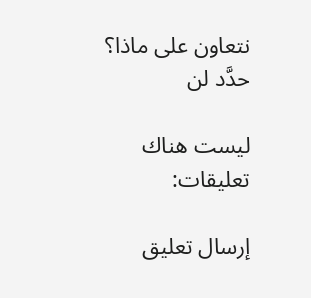نتعاون على ماذا؟
حدَّد لن

ليست هناك تعليقات:

إرسال تعليق